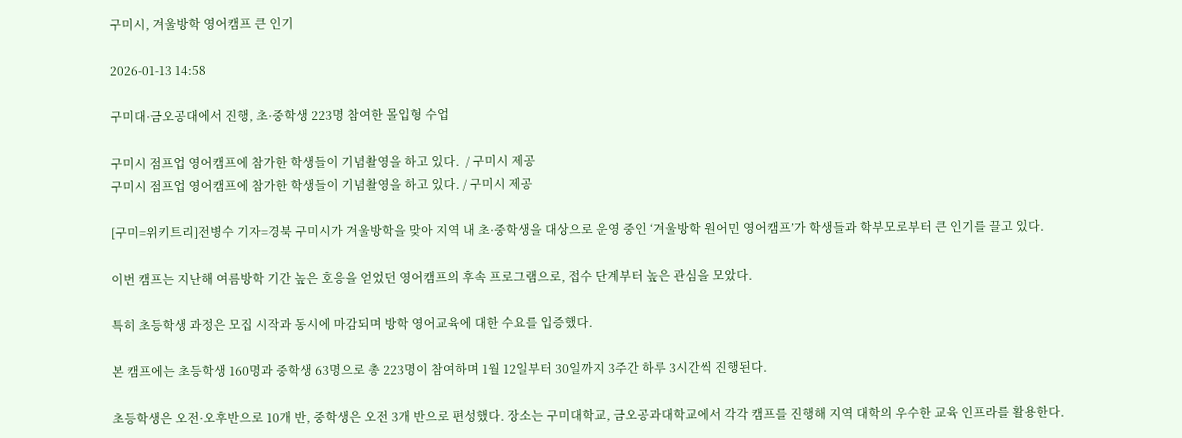구미시, 겨울방학 영어캠프 큰 인기

2026-01-13 14:58

구미대·금오공대에서 진행, 초·중학생 223명 참여한 몰입형 수업

구미시 점프업 영어캠프에 참가한 학생들이 기념촬영을 하고 있다.  / 구미시 제공
구미시 점프업 영어캠프에 참가한 학생들이 기념촬영을 하고 있다. / 구미시 제공

[구미=위키트리]전병수 기자=경북 구미시가 겨울방학을 맞아 지역 내 초·중학생을 대상으로 운영 중인 ‘겨울방학 원어민 영어캠프’가 학생들과 학부모로부터 큰 인기를 끌고 있다.

이번 캠프는 지난해 여름방학 기간 높은 호응을 얻었던 영어캠프의 후속 프로그램으로, 접수 단계부터 높은 관심을 모았다.

특히 초등학생 과정은 모집 시작과 동시에 마감되며 방학 영어교육에 대한 수요를 입증했다.

본 캠프에는 초등학생 160명과 중학생 63명으로 총 223명이 참여하며 1월 12일부터 30일까지 3주간 하루 3시간씩 진행된다.

초등학생은 오전·오후반으로 10개 반, 중학생은 오전 3개 반으로 편성했다. 장소는 구미대학교, 금오공과대학교에서 각각 캠프를 진행해 지역 대학의 우수한 교육 인프라를 활용한다.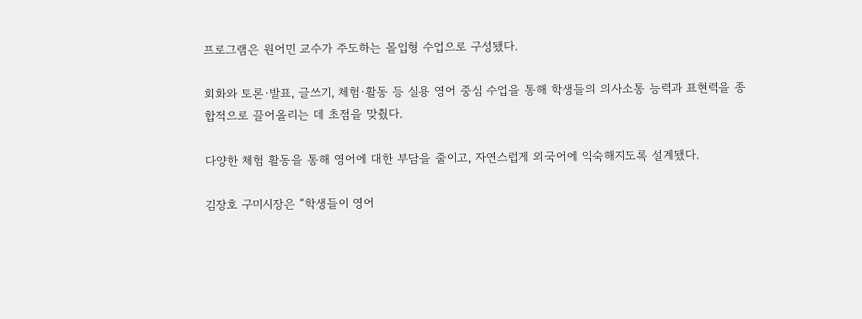프로그램은 원어민 교수가 주도하는 몰입형 수업으로 구성됐다.

회화와 토론·발표, 글쓰기, 체험·활동 등 실용 영어 중심 수업을 통해 학생들의 의사소통 능력과 표현력을 종합적으로 끌어올리는 데 초점을 맞췄다.

다양한 체험 활동을 통해 영어에 대한 부담을 줄이고, 자연스럽게 외국어에 익숙해지도록 설계됐다.

김장호 구미시장은 “학생들이 영어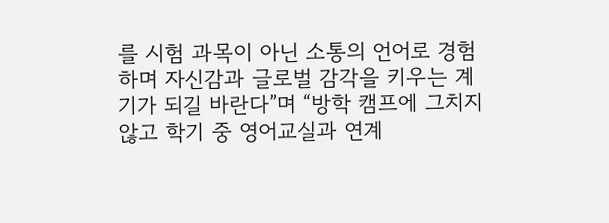를 시험 과목이 아닌 소통의 언어로 경험하며 자신감과 글로벌 감각을 키우는 계기가 되길 바란다”며 “방학 캠프에 그치지 않고 학기 중 영어교실과 연계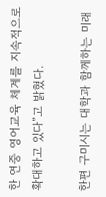한 연중 영어교육 체계를 지속적으로 확대하고 있다”고 밝혔다.

한편 구미시는 대학과 함께하는 미래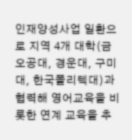인재양성사업 일환으로 지역 4개 대학(금오공대, 경운대, 구미대, 한국폴리텍대)과 협력해 영어교육을 비롯한 연계 교육을 추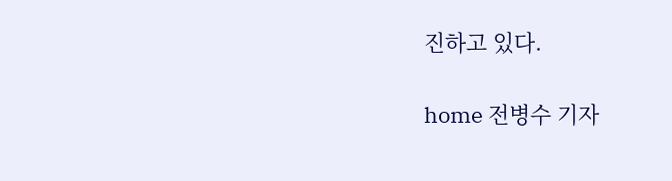진하고 있다.

home 전병수 기자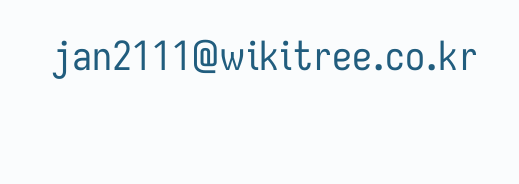jan2111@wikitree.co.kr